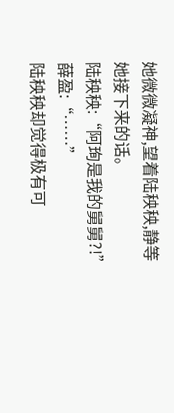她微微凝神,望着陆秧秧,静等她接下来的话。
陆秧秧:“阿珣是我的舅舅?!”
薛盈:“……”
陆秧秧却觉得极有可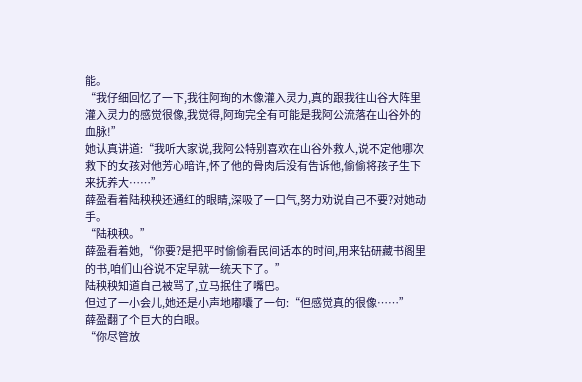能。
“我仔细回忆了一下,我往阿珣的木像灌入灵力,真的跟我往山谷大阵里灌入灵力的感觉很像,我觉得,阿珣完全有可能是我阿公流落在山谷外的血脉!”
她认真讲道:“我听大家说,我阿公特别喜欢在山谷外救人,说不定他哪次救下的女孩对他芳心暗许,怀了他的骨肉后没有告诉他,偷偷将孩子生下来抚养大……”
薛盈看着陆秧秧还通红的眼睛,深吸了一口气,努力劝说自己不要?对她动手。
“陆秧秧。”
薛盈看着她,“你要?是把平时偷偷看民间话本的时间,用来钻研藏书阁里的书,咱们山谷说不定早就一统天下了。”
陆秧秧知道自己被骂了,立马抿住了嘴巴。
但过了一小会儿,她还是小声地嘟囔了一句:“但感觉真的很像……”
薛盈翻了个巨大的白眼。
“你尽管放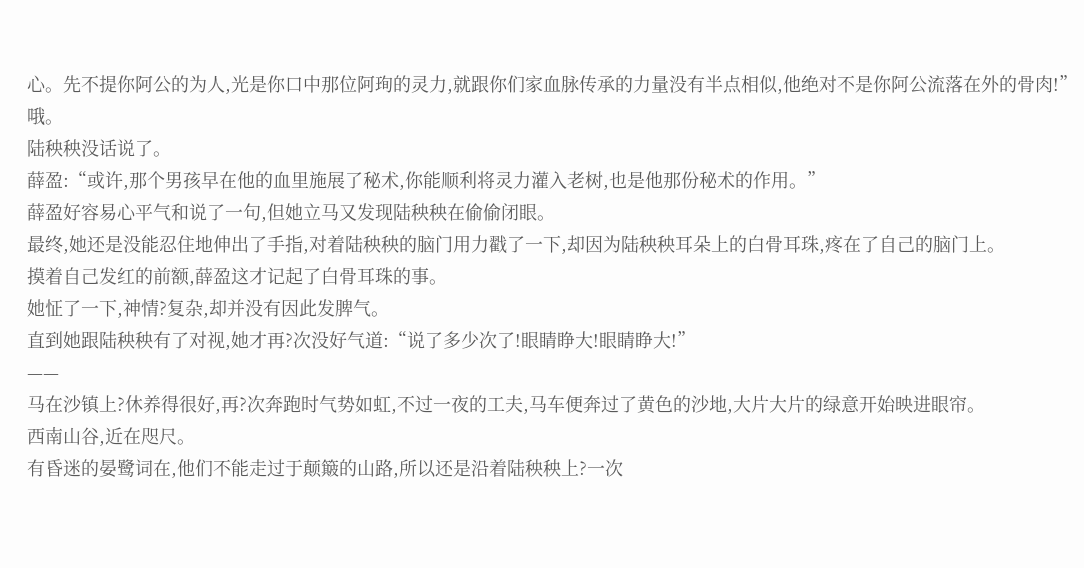心。先不提你阿公的为人,光是你口中那位阿珣的灵力,就跟你们家血脉传承的力量没有半点相似,他绝对不是你阿公流落在外的骨肉!”
哦。
陆秧秧没话说了。
薛盈:“或许,那个男孩早在他的血里施展了秘术,你能顺利将灵力灌入老树,也是他那份秘术的作用。”
薛盈好容易心平气和说了一句,但她立马又发现陆秧秧在偷偷闭眼。
最终,她还是没能忍住地伸出了手指,对着陆秧秧的脑门用力戳了一下,却因为陆秧秧耳朵上的白骨耳珠,疼在了自己的脑门上。
摸着自己发红的前额,薛盈这才记起了白骨耳珠的事。
她怔了一下,神情?复杂,却并没有因此发脾气。
直到她跟陆秧秧有了对视,她才再?次没好气道:“说了多少次了!眼睛睁大!眼睛睁大!”
——
马在沙镇上?休养得很好,再?次奔跑时气势如虹,不过一夜的工夫,马车便奔过了黄色的沙地,大片大片的绿意开始映进眼帘。
西南山谷,近在咫尺。
有昏迷的晏鹭词在,他们不能走过于颠簸的山路,所以还是沿着陆秧秧上?一次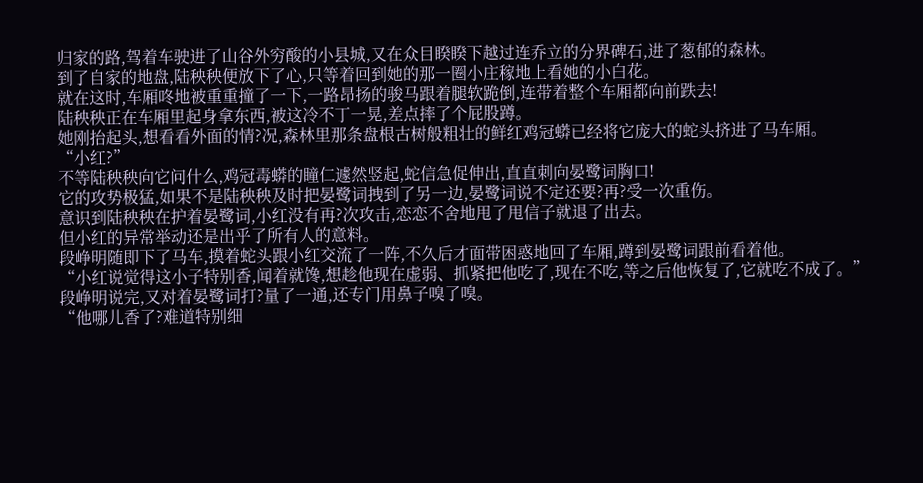归家的路,驾着车驶进了山谷外穷酸的小县城,又在众目睽睽下越过连乔立的分界碑石,进了葱郁的森林。
到了自家的地盘,陆秧秧便放下了心,只等着回到她的那一圈小庄稼地上看她的小白花。
就在这时,车厢咚地被重重撞了一下,一路昂扬的骏马跟着腿软跪倒,连带着整个车厢都向前跌去!
陆秧秧正在车厢里起身拿东西,被这冷不丁一晃,差点摔了个屁股蹲。
她刚抬起头,想看看外面的情?况,森林里那条盘根古树般粗壮的鲜红鸡冠蟒已经将它庞大的蛇头挤进了马车厢。
“小红?”
不等陆秧秧向它问什么,鸡冠毒蟒的瞳仁遽然竖起,蛇信急促伸出,直直刺向晏鹭词胸口!
它的攻势极猛,如果不是陆秧秧及时把晏鹭词拽到了另一边,晏鹭词说不定还要?再?受一次重伤。
意识到陆秧秧在护着晏鹭词,小红没有再?次攻击,恋恋不舍地甩了甩信子就退了出去。
但小红的异常举动还是出乎了所有人的意料。
段峥明随即下了马车,摸着蛇头跟小红交流了一阵,不久后才面带困惑地回了车厢,蹲到晏鹭词跟前看着他。
“小红说觉得这小子特别香,闻着就馋,想趁他现在虚弱、抓紧把他吃了,现在不吃,等之后他恢复了,它就吃不成了。”
段峥明说完,又对着晏鹭词打?量了一通,还专门用鼻子嗅了嗅。
“他哪儿香了?难道特别细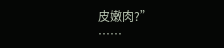皮嫩肉?”
……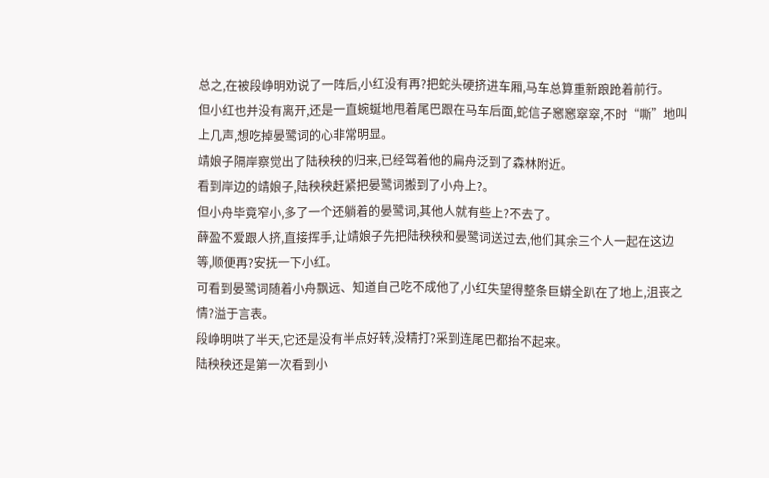总之,在被段峥明劝说了一阵后,小红没有再?把蛇头硬挤进车厢,马车总算重新踉跄着前行。
但小红也并没有离开,还是一直蜿蜒地甩着尾巴跟在马车后面,蛇信子窸窸窣窣,不时“嘶”地叫上几声,想吃掉晏鹭词的心非常明显。
靖娘子隔岸察觉出了陆秧秧的归来,已经驾着他的扁舟泛到了森林附近。
看到岸边的靖娘子,陆秧秧赶紧把晏鹭词搬到了小舟上?。
但小舟毕竟窄小,多了一个还躺着的晏鹭词,其他人就有些上?不去了。
薛盈不爱跟人挤,直接挥手,让靖娘子先把陆秧秧和晏鹭词送过去,他们其余三个人一起在这边等,顺便再?安抚一下小红。
可看到晏鹭词随着小舟飘远、知道自己吃不成他了,小红失望得整条巨蟒全趴在了地上,沮丧之情?溢于言表。
段峥明哄了半天,它还是没有半点好转,没精打?采到连尾巴都抬不起来。
陆秧秧还是第一次看到小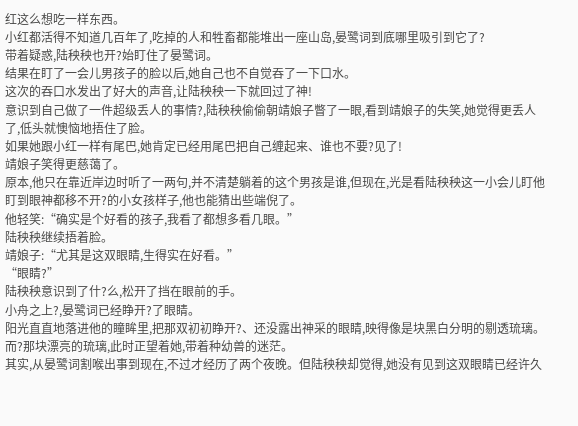红这么想吃一样东西。
小红都活得不知道几百年了,吃掉的人和牲畜都能堆出一座山岛,晏鹭词到底哪里吸引到它了?
带着疑惑,陆秧秧也开?始盯住了晏鹭词。
结果在盯了一会儿男孩子的脸以后,她自己也不自觉吞了一下口水。
这次的吞口水发出了好大的声音,让陆秧秧一下就回过了神!
意识到自己做了一件超级丢人的事情?,陆秧秧偷偷朝靖娘子瞥了一眼,看到靖娘子的失笑,她觉得更丢人了,低头就懊恼地捂住了脸。
如果她跟小红一样有尾巴,她肯定已经用尾巴把自己缠起来、谁也不要?见了!
靖娘子笑得更慈蔼了。
原本,他只在靠近岸边时听了一两句,并不清楚躺着的这个男孩是谁,但现在,光是看陆秧秧这一小会儿盯他盯到眼神都移不开?的小女孩样子,他也能猜出些端倪了。
他轻笑:“确实是个好看的孩子,我看了都想多看几眼。”
陆秧秧继续捂着脸。
靖娘子:“尤其是这双眼睛,生得实在好看。”
“眼睛?”
陆秧秧意识到了什?么,松开了挡在眼前的手。
小舟之上?,晏鹭词已经睁开?了眼睛。
阳光直直地落进他的瞳眸里,把那双初初睁开?、还没露出神采的眼睛,映得像是块黑白分明的剔透琉璃。
而?那块漂亮的琉璃,此时正望着她,带着种幼兽的迷茫。
其实,从晏鹭词割喉出事到现在,不过才经历了两个夜晚。但陆秧秧却觉得,她没有见到这双眼睛已经许久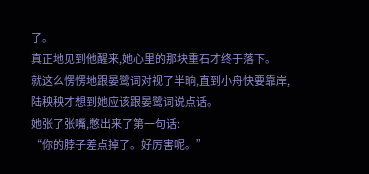了。
真正地见到他醒来,她心里的那块重石才终于落下。
就这么愣愣地跟晏鹭词对视了半晌,直到小舟快要靠岸,陆秧秧才想到她应该跟晏鹭词说点话。
她张了张嘴,憋出来了第一句话:
“你的脖子差点掉了。好厉害呢。”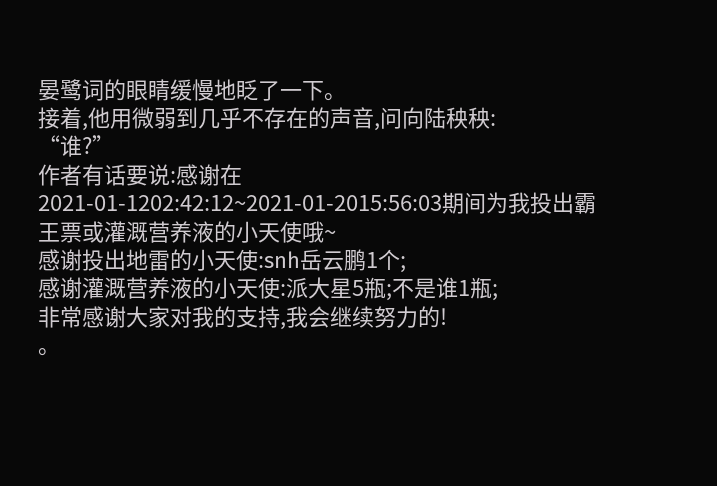晏鹭词的眼睛缓慢地眨了一下。
接着,他用微弱到几乎不存在的声音,问向陆秧秧:
“谁?”
作者有话要说:感谢在2021-01-1202:42:12~2021-01-2015:56:03期间为我投出霸王票或灌溉营养液的小天使哦~
感谢投出地雷的小天使:snh岳云鹏1个;
感谢灌溉营养液的小天使:派大星5瓶;不是谁1瓶;
非常感谢大家对我的支持,我会继续努力的!
。